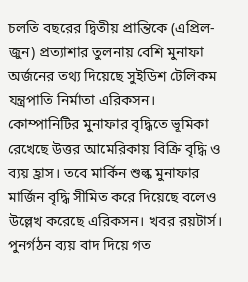চলতি বছরের দ্বিতীয় প্রান্তিকে (এপ্রিল-জুন) প্রত্যাশার তুলনায় বেশি মুনাফা অর্জনের তথ্য দিয়েছে সুইডিশ টেলিকম যন্ত্রপাতি নির্মাতা এরিকসন। কোম্পানিটির মুনাফার বৃদ্ধিতে ভূমিকা রেখেছে উত্তর আমেরিকায় বিক্রি বৃদ্ধি ও ব্যয় হ্রাস। তবে মার্কিন শুল্ক মুনাফার মার্জিন বৃদ্ধি সীমিত করে দিয়েছে বলেও উল্লেখ করেছে এরিকসন। খবর রয়টার্স।
পুনর্গঠন ব্যয় বাদ দিয়ে গত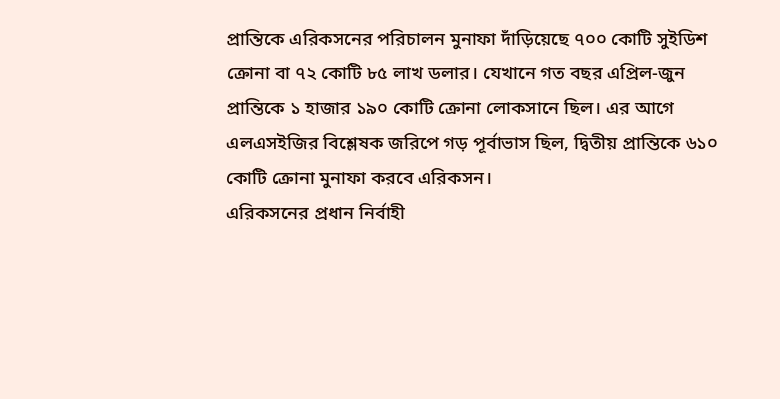প্রান্তিকে এরিকসনের পরিচালন মুনাফা দাঁড়িয়েছে ৭০০ কোটি সুইডিশ ক্রোনা বা ৭২ কোটি ৮৫ লাখ ডলার। যেখানে গত বছর এপ্রিল-জুন প্রান্তিকে ১ হাজার ১৯০ কোটি ক্রোনা লোকসানে ছিল। এর আগে এলএসইজির বিশ্লেষক জরিপে গড় পূর্বাভাস ছিল, দ্বিতীয় প্রান্তিকে ৬১০ কোটি ক্রোনা মুনাফা করবে এরিকসন।
এরিকসনের প্রধান নির্বাহী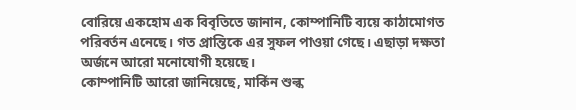বোরিয়ে একহোম এক বিবৃতিতে জানান, কোম্পানিটি ব্যয়ে কাঠামোগত পরিবর্তন এনেছে। গত প্রান্তিকে এর সুফল পাওয়া গেছে। এছাড়া দক্ষতা অর্জনে আরো মনোযোগী হয়েছে।
কোম্পানিটি আরো জানিয়েছে, মার্কিন শুল্ক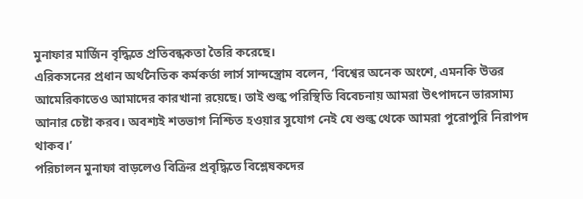মুনাফার মার্জিন বৃদ্ধিতে প্রতিবন্ধকতা তৈরি করেছে।
এরিকসনের প্রধান অর্থনৈতিক কর্মকর্তা লার্স সান্দস্ত্রোম বলেন, ‘বিশ্বের অনেক অংশে, এমনকি উত্তর আমেরিকাতেও আমাদের কারখানা রয়েছে। তাই শুল্ক পরিস্থিতি বিবেচনায় আমরা উৎপাদনে ভারসাম্য আনার চেষ্টা করব। অবশ্যই শতভাগ নিশ্চিত হওয়ার সুযোগ নেই যে শুল্ক থেকে আমরা পুরোপুরি নিরাপদ থাকব।’
পরিচালন মুনাফা বাড়লেও বিক্রির প্রবৃদ্ধিতে বিশ্লেষকদের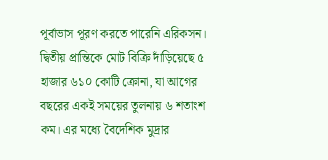পূর্বাভাস পূরণ করতে পারেনি এরিকসন। দ্বিতীয় প্রান্তিকে মোট বিক্রি দাঁড়িয়েছে ৫ হাজার ৬১০ কোটি ক্রোনা, যা আগের বছরের একই সময়ের তুলনায় ৬ শতাংশ কম। এর মধ্যে বৈদেশিক মুদ্রার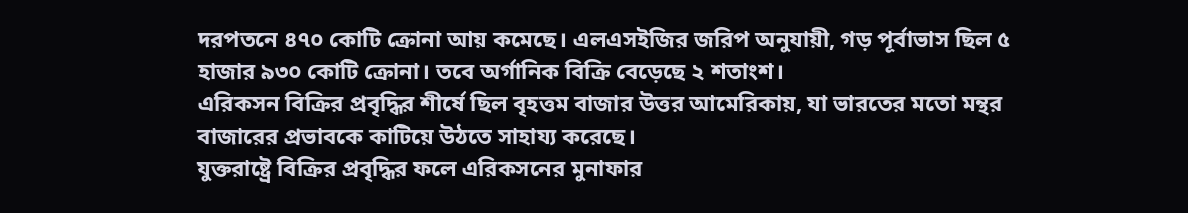দরপতনে ৪৭০ কোটি ক্রোনা আয় কমেছে। এলএসইজির জরিপ অনুযায়ী, গড় পূর্বাভাস ছিল ৫ হাজার ৯৩০ কোটি ক্রোনা। তবে অর্গানিক বিক্রি বেড়েছে ২ শতাংশ।
এরিকসন বিক্রির প্রবৃদ্ধির শীর্ষে ছিল বৃহত্তম বাজার উত্তর আমেরিকায়, যা ভারতের মতো মন্থর বাজারের প্রভাবকে কাটিয়ে উঠতে সাহায্য করেছে।
যুক্তরাষ্ট্রে বিক্রির প্রবৃদ্ধির ফলে এরিকসনের মুনাফার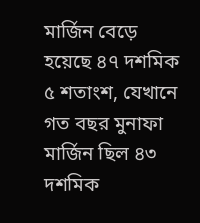মার্জিন বেড়ে হয়েছে ৪৭ দশমিক ৫ শতাংশ, যেখানে গত বছর মুনাফা মার্জিন ছিল ৪৩ দশমিক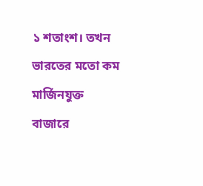১ শতাংশ। তখন ভারতের মতো কম মার্জিনযুক্ত বাজারে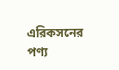এরিকসনের পণ্য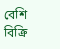বেশি বিক্রি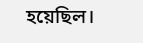হয়েছিল।